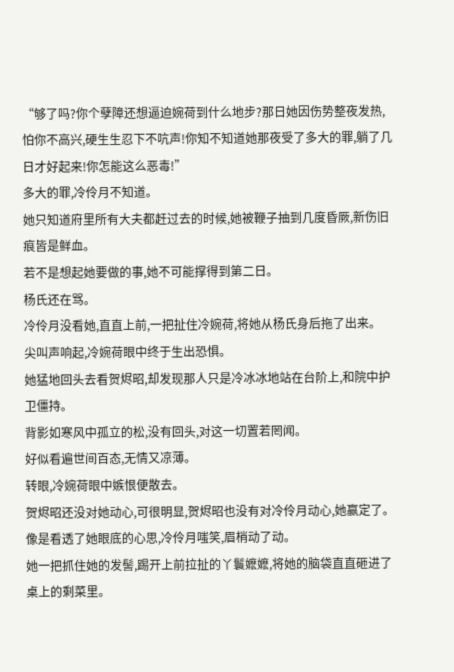“够了吗?你个孽障还想逼迫婉荷到什么地步?那日她因伤势整夜发热,怕你不高兴,硬生生忍下不吭声!你知不知道她那夜受了多大的罪,躺了几日才好起来!你怎能这么恶毒!”
多大的罪,冷伶月不知道。
她只知道府里所有大夫都赶过去的时候,她被鞭子抽到几度昏厥,新伤旧痕皆是鲜血。
若不是想起她要做的事,她不可能撑得到第二日。
杨氏还在骂。
冷伶月没看她,直直上前,一把扯住冷婉荷,将她从杨氏身后拖了出来。
尖叫声响起,冷婉荷眼中终于生出恐惧。
她猛地回头去看贺烬昭,却发现那人只是冷冰冰地站在台阶上,和院中护卫僵持。
背影如寒风中孤立的松,没有回头,对这一切置若罔闻。
好似看遍世间百态,无情又凉薄。
转眼,冷婉荷眼中嫉恨便散去。
贺烬昭还没对她动心,可很明显,贺烬昭也没有对冷伶月动心,她赢定了。
像是看透了她眼底的心思,冷伶月嗤笑,眉梢动了动。
她一把抓住她的发髻,踢开上前拉扯的丫鬟嬷嬷,将她的脑袋直直砸进了桌上的剩菜里。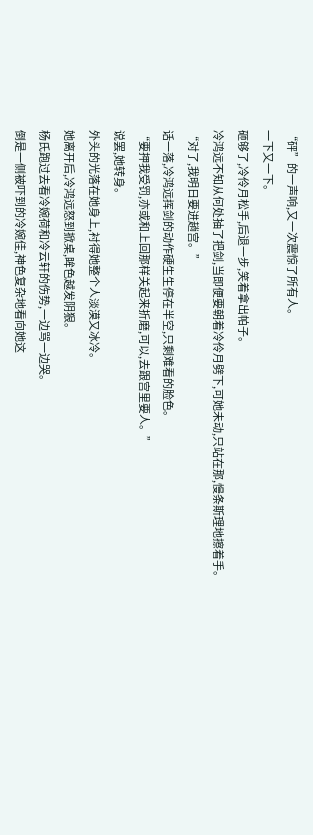“砰”的一声响,又一次震惊了所有人。
一下又一下。
砸够了,冷伶月松手,后退一步,笑着拿出帕子。
冷鸿远不知从何处抽了把剑,当即便要朝着冷伶月劈下,可她未动,只站在那,慢条斯理地擦着手。
“对了,我明日要进趟宫。”
话一落,冷鸿远挥剑的动作硬生生停在半空,只剩难看的脸色。
“要押我受罚,亦或和上回那样关起来折磨,可以,去跟宫里要人。”
说罢,她转身。
外头的光落在她身上,衬得她整个人淡漠又冰冷。
她离开后,冷鸿远怒到掀桌,眸色越发阴狠。
杨氏跑过去看冷婉荷和冷云轩的伤势,一边骂一边哭。
倒是一侧被吓到的冷婉佳,神色复杂地看向她这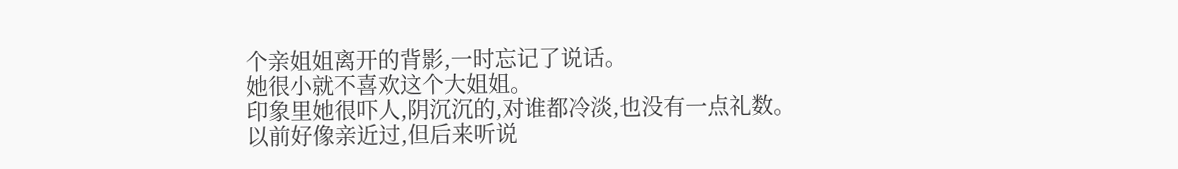个亲姐姐离开的背影,一时忘记了说话。
她很小就不喜欢这个大姐姐。
印象里她很吓人,阴沉沉的,对谁都冷淡,也没有一点礼数。
以前好像亲近过,但后来听说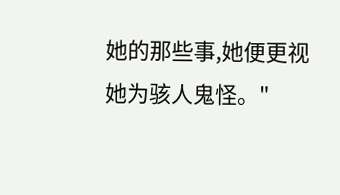她的那些事,她便更视她为骇人鬼怪。"